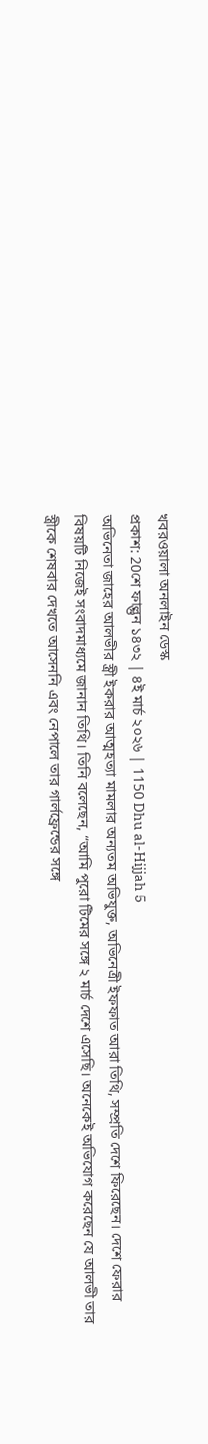খবরওয়ালা অনলাইন ডেস্ক
প্রকাশ: 20শে ফাল্গুন ১৪৩২ | ৪ই মার্চ ২০২৬ | 1150 Dhu al-Hijjah 5
অভিনেতা জাহের আলভীর স্ত্রী ইকরার আত্মহত্যা মামলার অন্যতম অভিযুক্ত, অভিনেত্রী ইফফাত আরা তিথি, সম্প্রতি দেশে ফিরেছেন। দেশে ফেরার বিষয়টি নিজেই সংবাদমাধ্যমে জানান তিথি। তিনি বলেছেন, “আমি পুরো টিমের সঙ্গে ২ মার্চ দেশে এসেছি। অনেকেই অভিযোগ করেছেন যে আলভী তার স্ত্রীকে শেষবার দেখতে আসেননি এবং নেপালে তার গার্লফ্রেন্ডের সঙ্গে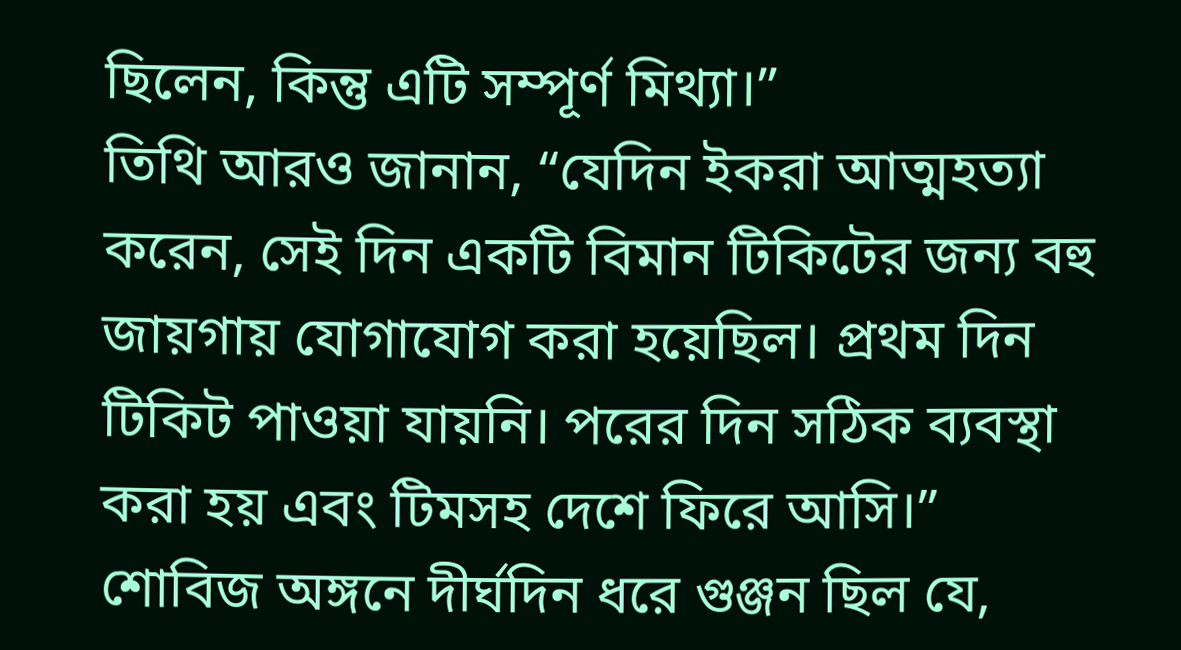ছিলেন, কিন্তু এটি সম্পূর্ণ মিথ্যা।”
তিথি আরও জানান, “যেদিন ইকরা আত্মহত্যা করেন, সেই দিন একটি বিমান টিকিটের জন্য বহু জায়গায় যোগাযোগ করা হয়েছিল। প্রথম দিন টিকিট পাওয়া যায়নি। পরের দিন সঠিক ব্যবস্থা করা হয় এবং টিমসহ দেশে ফিরে আসি।”
শোবিজ অঙ্গনে দীর্ঘদিন ধরে গুঞ্জন ছিল যে,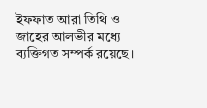ইফফাত আরা তিথি ও জাহের আলভীর মধ্যে ব্যক্তিগত সম্পর্ক রয়েছে।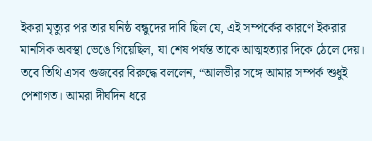ইকরা মৃত্যুর পর তার ঘনিষ্ঠ বন্ধুদের দাবি ছিল যে, এই সম্পর্কের কারণে ইকরার মানসিক অবস্থা ভেঙে গিয়েছিল, যা শেষ পর্যন্ত তাকে আত্মহত্যার দিকে ঠেলে দেয়।
তবে তিথি এসব গুজবের বিরুদ্ধে বললেন, “আলভীর সঙ্গে আমার সম্পর্ক শুধুই পেশাগত। আমরা দীর্ঘদিন ধরে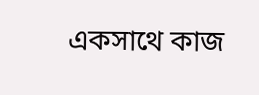একসাথে কাজ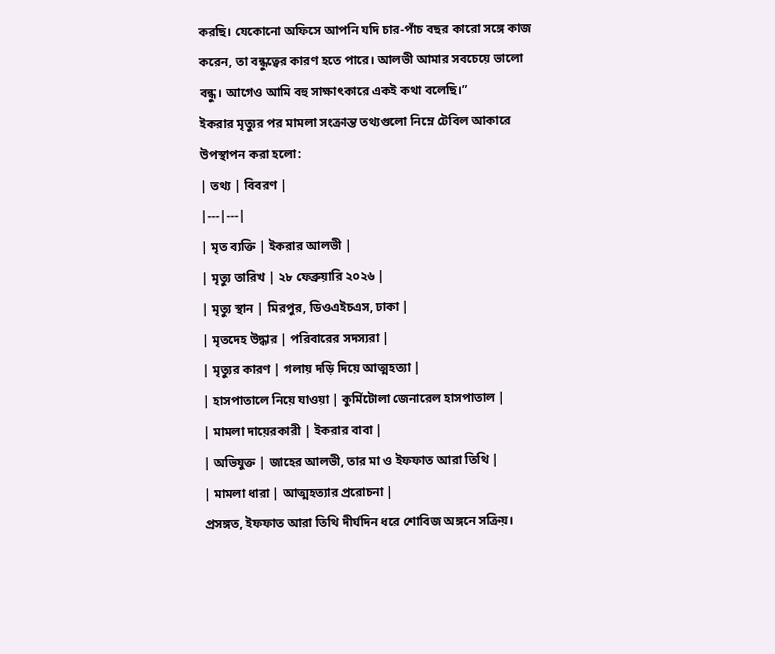করছি। যেকোনো অফিসে আপনি যদি চার-পাঁচ বছর কারো সঙ্গে কাজ করেন, তা বন্ধুত্বের কারণ হতে পারে। আলভী আমার সবচেয়ে ভালো বন্ধু। আগেও আমি বহু সাক্ষাৎকারে একই কথা বলেছি।”
ইকরার মৃত্যুর পর মামলা সংক্রান্ত তথ্যগুলো নিম্নে টেবিল আকারে উপস্থাপন করা হলো:
| তথ্য | বিবরণ |
|---|---|
| মৃত ব্যক্তি | ইকরার আলভী |
| মৃত্যু তারিখ | ২৮ ফেব্রুয়ারি ২০২৬ |
| মৃত্যু স্থান | মিরপুর, ডিওএইচএস, ঢাকা |
| মৃতদেহ উদ্ধার | পরিবারের সদস্যরা |
| মৃত্যুর কারণ | গলায় দড়ি দিয়ে আত্মহত্যা |
| হাসপাতালে নিয়ে যাওয়া | কুর্মিটোলা জেনারেল হাসপাতাল |
| মামলা দায়েরকারী | ইকরার বাবা |
| অভিযুক্ত | জাহের আলভী, তার মা ও ইফফাত আরা তিথি |
| মামলা ধারা | আত্মহত্যার প্ররোচনা |
প্রসঙ্গত, ইফফাত আরা তিথি দীর্ঘদিন ধরে শোবিজ অঙ্গনে সক্রিয়।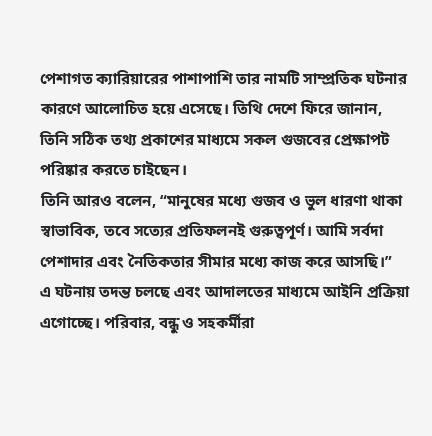পেশাগত ক্যারিয়ারের পাশাপাশি তার নামটি সাম্প্রতিক ঘটনার কারণে আলোচিত হয়ে এসেছে। তিথি দেশে ফিরে জানান, তিনি সঠিক তথ্য প্রকাশের মাধ্যমে সকল গুজবের প্রেক্ষাপট পরিষ্কার করতে চাইছেন।
তিনি আরও বলেন, “মানুষের মধ্যে গুজব ও ভুল ধারণা থাকা স্বাভাবিক, তবে সত্যের প্রতিফলনই গুরুত্বপূর্ণ। আমি সর্বদা পেশাদার এবং নৈতিকতার সীমার মধ্যে কাজ করে আসছি।”
এ ঘটনায় তদন্ত চলছে এবং আদালতের মাধ্যমে আইনি প্রক্রিয়া এগোচ্ছে। পরিবার, বন্ধু ও সহকর্মীরা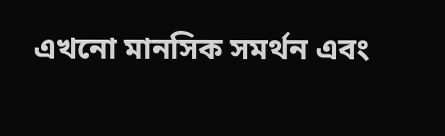এখনো মানসিক সমর্থন এবং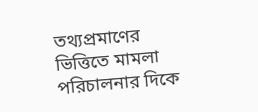তথ্যপ্রমাণের ভিত্তিতে মামলা পরিচালনার দিকে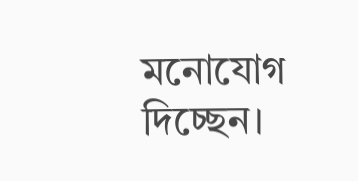মনোযোগ দিচ্ছেন।